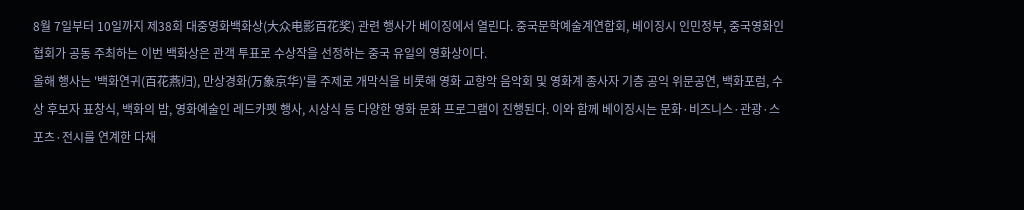8월 7일부터 10일까지 제38회 대중영화백화상(大众电影百花奖) 관련 행사가 베이징에서 열린다. 중국문학예술계연합회, 베이징시 인민정부, 중국영화인협회가 공동 주최하는 이번 백화상은 관객 투표로 수상작을 선정하는 중국 유일의 영화상이다.
올해 행사는 '백화연귀(百花燕归), 만상경화(万象京华)'를 주제로 개막식을 비롯해 영화 교향악 음악회 및 영화계 종사자 기층 공익 위문공연, 백화포럼, 수상 후보자 표창식, 백화의 밤, 영화예술인 레드카펫 행사, 시상식 등 다양한 영화 문화 프로그램이 진행된다. 이와 함께 베이징시는 문화·비즈니스·관광·스포츠·전시를 연계한 다채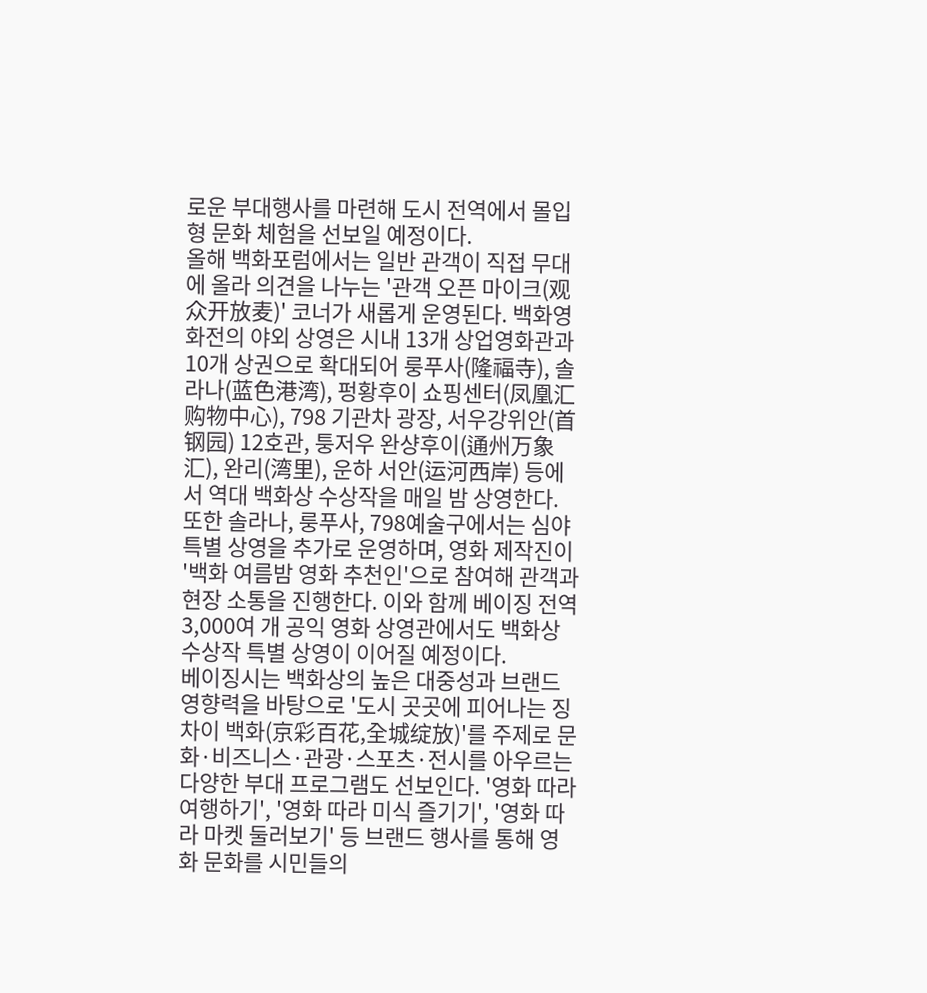로운 부대행사를 마련해 도시 전역에서 몰입형 문화 체험을 선보일 예정이다.
올해 백화포럼에서는 일반 관객이 직접 무대에 올라 의견을 나누는 '관객 오픈 마이크(观众开放麦)' 코너가 새롭게 운영된다. 백화영화전의 야외 상영은 시내 13개 상업영화관과 10개 상권으로 확대되어 룽푸사(隆福寺), 솔라나(蓝色港湾), 펑황후이 쇼핑센터(凤凰汇购物中心), 798 기관차 광장, 서우강위안(首钢园) 12호관, 퉁저우 완샹후이(通州万象汇), 완리(湾里), 운하 서안(运河西岸) 등에서 역대 백화상 수상작을 매일 밤 상영한다. 또한 솔라나, 룽푸사, 798예술구에서는 심야 특별 상영을 추가로 운영하며, 영화 제작진이 '백화 여름밤 영화 추천인'으로 참여해 관객과 현장 소통을 진행한다. 이와 함께 베이징 전역 3,000여 개 공익 영화 상영관에서도 백화상 수상작 특별 상영이 이어질 예정이다.
베이징시는 백화상의 높은 대중성과 브랜드 영향력을 바탕으로 '도시 곳곳에 피어나는 징차이 백화(京彩百花,全城绽放)'를 주제로 문화·비즈니스·관광·스포츠·전시를 아우르는 다양한 부대 프로그램도 선보인다. '영화 따라 여행하기', '영화 따라 미식 즐기기', '영화 따라 마켓 둘러보기' 등 브랜드 행사를 통해 영화 문화를 시민들의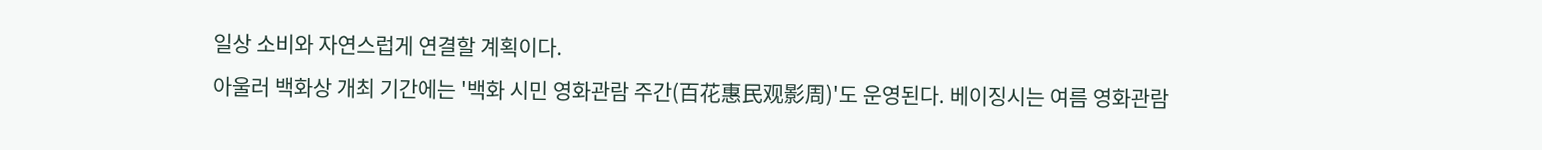일상 소비와 자연스럽게 연결할 계획이다.
아울러 백화상 개최 기간에는 '백화 시민 영화관람 주간(百花惠民观影周)'도 운영된다. 베이징시는 여름 영화관람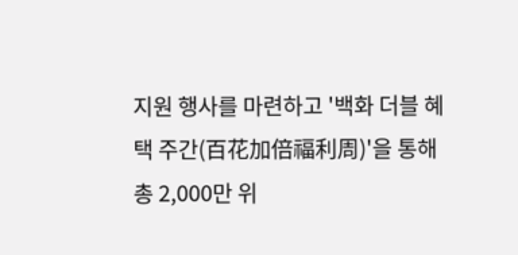지원 행사를 마련하고 '백화 더블 혜택 주간(百花加倍福利周)'을 통해 총 2,000만 위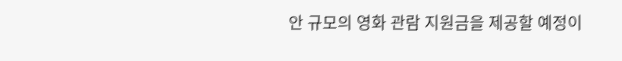안 규모의 영화 관람 지원금을 제공할 예정이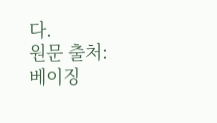다.
원문 출처: 베이징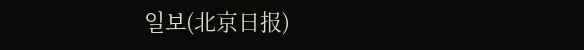일보(北京日报)